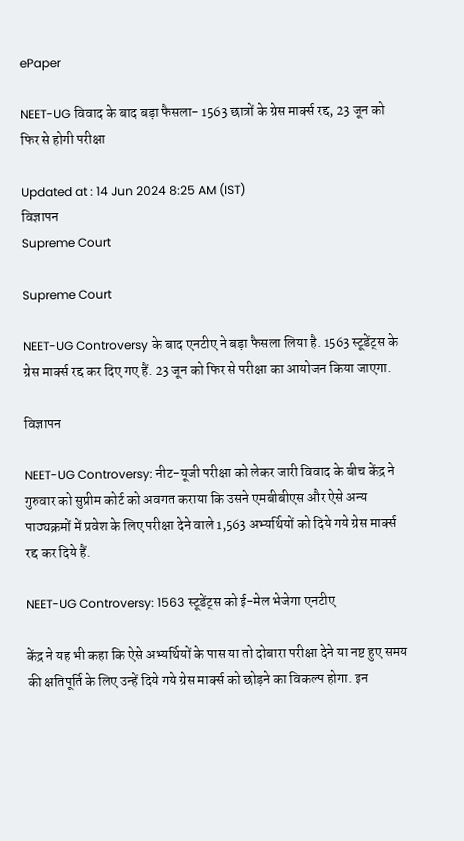ePaper

NEET-UG विवाद के बाद बड़ा फैसला- 1563 छात्रों के ग्रेस मार्क्स रद्द, 23 जून को फिर से होगी परीक्षा

Updated at : 14 Jun 2024 8:25 AM (IST)
विज्ञापन
Supreme Court

Supreme Court

NEET-UG Controversy के बाद एनटीए ने बड़ा फैसला लिया है. 1563 स्टूडेंट्स के ग्रेस मार्क्स रद्द कर दिए गए हैं. 23 जून को फिर से परीक्षा का आयोजन किया जाएगा.

विज्ञापन

NEET-UG Controversy: नीट-यूजी परीक्षा को लेकर जारी विवाद के बीच केंद्र ने गुरुवार को सुप्रीम कोर्ट को अवगत कराया कि उसने एमबीबीएस और ऐसे अन्य पाठ्यक्रमों में प्रवेश के लिए परीक्षा देने वाले 1,563 अभ्यर्थियों को दिये गये ग्रेस मार्क्स रद्द कर दिये हैं.

NEET-UG Controversy: 1563 स्टूडेंट्स को ई-मेल भेजेगा एनटीए

केंद्र ने यह भी कहा कि ऐसे अभ्यर्थियों के पास या तो दोबारा परीक्षा देने या नष्ट हुए समय की क्षतिपूर्ति के लिए उन्हें दिये गये ग्रेस मार्क्स को छोड़ने का विकल्प होगा. इन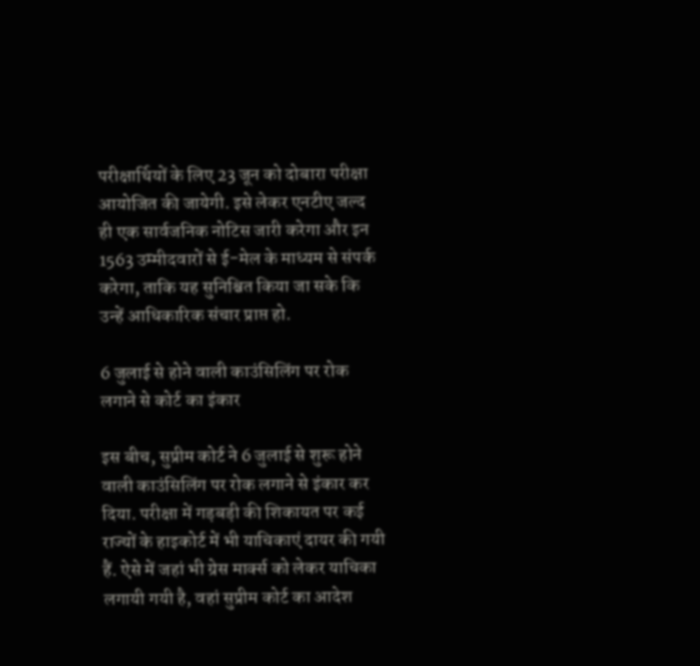परीक्षार्थियों के लिए 23 जून को दोबारा परीक्षा आयोजित की जायेगी. इसे लेकर एनटीए जल्द ही एक सार्वजनिक नोटिस जारी करेगा और इन 1563 उम्मीदवारों से ई-मेल के माध्यम से संपर्क करेगा, ताकि यह सुनिश्चित किया जा सके कि उन्हें आधिकारिक संचार प्राप्त हो.

6 जुलाई से होने वाली काउंसिलिंग पर रोक लगाने से कोर्ट का इंकार

इस बीच, सुप्रीम कोर्ट ने 6 जुलाई से शुरू होने वाली काउंसिलिंग पर रोक लगाने से इंकार कर दिया. परीक्षा में गड़बड़ी की शिकायत पर कई राज्यों के हाइकोर्ट में भी याचिकाएं दायर की गयी हैं. ऐसे में जहां भी ग्रेस मार्क्स को लेकर याचिका लगायी गयी है, वहां सुप्रीम कोर्ट का आदेश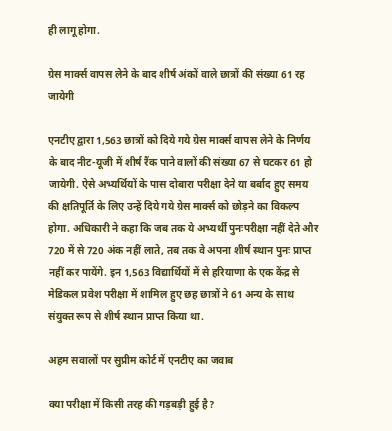ही लागू होगा.

ग्रेस मार्क्स वापस लेने के बाद शीर्ष अंकों वाले छात्रों की संख्या 61 रह जायेगी

एनटीए द्वारा 1,563 छात्रों को दिये गये ग्रेस मार्क्स वापस लेने के निर्णय के बाद नीट-यूजी में शीर्ष रैंक पाने वालों की संख्या 67 से घटकर 61 हो जायेगी. ऐसे अभ्यर्थियों के पास दोबारा परीक्षा देने या बर्बाद हुए समय की क्षतिपूर्ति के लिए उन्हें दिये गये ग्रेस मार्क्स को छोड़ने का विकल्प होगा. अधिकारी ने कहा कि जब तक ये अभ्यर्थी पुनःपरीक्षा नहीं देते और 720 में से 720 अंक नहीं लाते, तब तक वे अपना शीर्ष स्थान पुनः प्राप्त नहीं कर पायेंगे. इन 1,563 विद्यार्थियों में से हरियाणा के एक केंद्र से मेडिकल प्रवेश परीक्षा में शामिल हुए छह छात्रों ने 61 अन्य के साथ संयुक्त रूप से शीर्ष स्थान प्राप्त किया था.

अहम सवालों पर सुप्रीम कोर्ट में एनटीए का जवाब

क्या परीक्षा में किसी तरह की गड़बड़ी हुई है?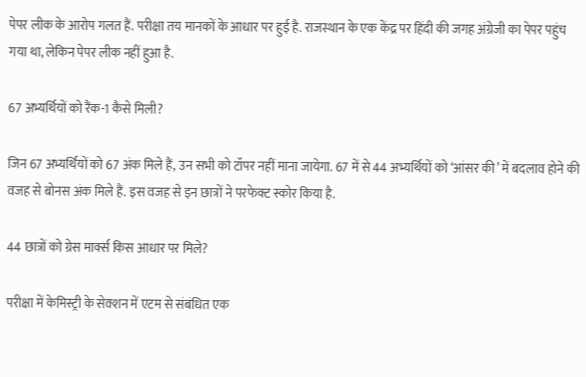पेपर लीक के आरोप गलत हैं. परीक्षा तय मानकों के आधार पर हुई है. राजस्थान के एक केंद्र पर हिंदी की जगह अंग्रेजी का पेपर पहुंच गया था, लेकिन पेपर लीक नहीं हुआ है.

67 अभ्यर्थियों को रैंक-1 कैसे मिली?

जिन 67 अभ्यर्थियों को 67 अंक मिले हैं, उन सभी को टॉपर नहीं माना जायेगा. 67 में से 44 अभ्यर्थियों को ‘आंसर की’ में बदलाव होने की वजह से बोनस अंक मिले हैं. इस वजह से इन छात्रों ने परफेक्ट स्कोर किया है.

44 छात्रों को ग्रेस मार्क्स किस आधार पर मिले?

परीक्षा में केमिस्ट्री के सेक्शन में एटम से संबंधित एक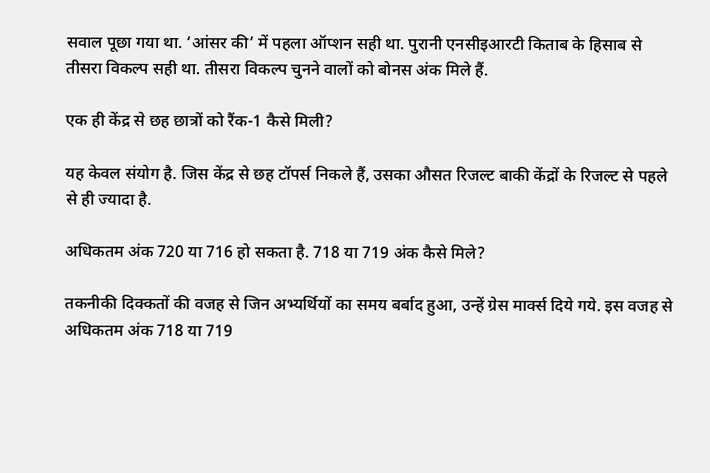सवाल पूछा गया था. ‘आंसर की’ में पहला ऑप्शन सही था. पुरानी एनसीइआरटी किताब के हिसाब से तीसरा विकल्प सही था. तीसरा विकल्प चुनने वालों को बोनस अंक मिले हैं.

एक ही केंद्र से छह छात्रों को रैंक-1 कैसे मिली?

यह केवल संयोग है. जिस केंद्र से छह टॉपर्स निकले हैं, उसका औसत रिजल्ट बाकी केंद्रों के रिजल्ट से पहले से ही ज्यादा है.

अधिकतम अंक 720 या 716 हो सकता है. 718 या 719 अंक कैसे मिले?

तकनीकी दिक्कतों की वजह से जिन अभ्यर्थियों का समय बर्बाद हुआ, उन्हें ग्रेस मार्क्स दिये गये. इस वजह से अधिकतम अंक 718 या 719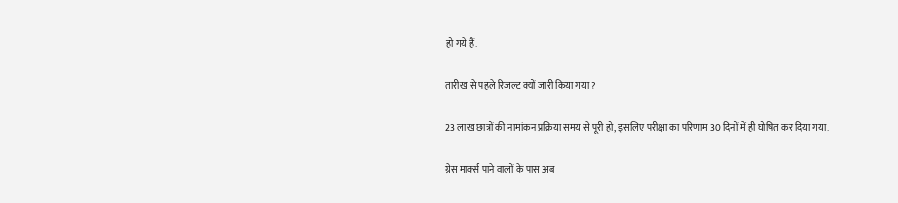हो गये हैं.

तारीख से पहले रिजल्ट क्यों जारी किया गया?

23 लाख छात्रों की नामांकन प्रक्रिया समय से पूरी हो, इसलिए परीक्षा का परिणाम 30 दिनों में ही घोषित कर दिया गया.

ग्रेस मार्क्स पाने वालों के पास अब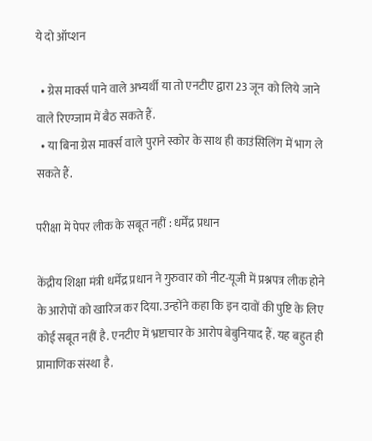ये दो ऑप्शन

  • ग्रेस मार्क्स पाने वाले अभ्यर्थी या तो एनटीए द्वारा 23 जून को लिये जाने वाले रिएग्जाम में बैठ सकते हैं.
  • या बिना ग्रेस मार्क्स वाले पुराने स्कोर के साथ ही काउंसिलिंग में भाग ले सकते हैं.

परीक्षा में पेपर लीक के सबूत नहीं : धर्मेंद्र प्रधान

केंद्रीय शिक्षा मंत्री धर्मेंद्र प्रधान ने गुरुवार को नीट-यूजी में प्रश्नपत्र लीक होने के आरोपों को खारिज कर दिया. उन्होंने कहा कि इन दावों की पुष्टि के लिए कोई सबूत नहीं है. एनटीए में भ्रष्टाचार के आरोप बेबुनियाद हैं. यह बहुत ही प्रामाणिक संस्था है.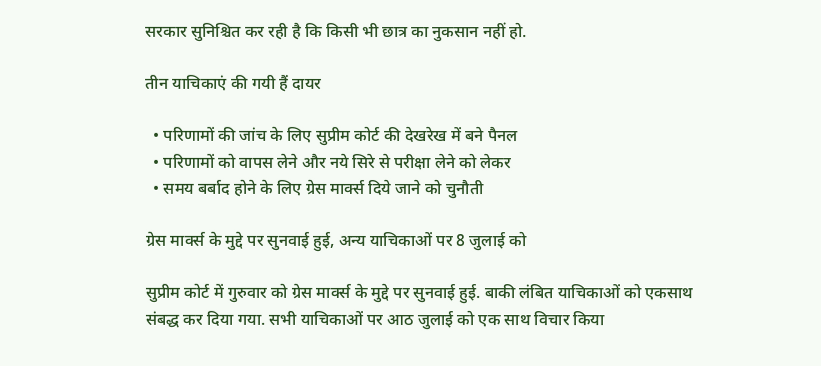सरकार सुनिश्चित कर रही है कि किसी भी छात्र का नुकसान नहीं हो.

तीन याचिकाएं की गयी हैं दायर

  • परिणामों की जांच के लिए सुप्रीम कोर्ट की देखरेख में बने पैनल
  • परिणामों को वापस लेने और नये सिरे से परीक्षा लेने को लेकर
  • समय बर्बाद होने के लिए ग्रेस मार्क्स दिये जाने को चुनौती

ग्रेस मार्क्स के मुद्दे पर सुनवाई हुई, अन्य याचिकाओं पर 8 जुलाई को

सुप्रीम कोर्ट में गुरुवार को ग्रेस मार्क्स के मुद्दे पर सुनवाई हुई. बाकी लंबित याचिकाओं को एकसाथ संबद्ध कर दिया गया. सभी याचिकाओं पर आठ जुलाई को एक साथ विचार किया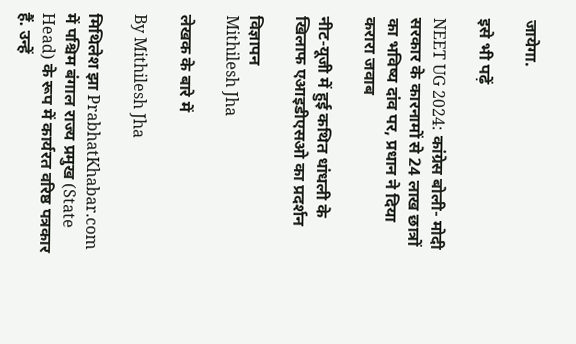जायेगा.

इसे भी पढ़ें

NEET UG 2024: कांग्रेस बोली- मोदी सरकार के कारनामों से 24 लाख छात्रों का भविष्य दांव पर, प्रधान ने दिया करारा जवाब

नीट-यूजी में हुई कथित धांधली के खिलाफ एआइडीएसओ का प्रदर्शन

विज्ञापन
Mithilesh Jha

लेखक के बारे में

By Mithilesh Jha

मिथिलेश झा PrabhatKhabar.com में पश्चिम बंगाल राज्य प्रमुख (State Head) के रूप में कार्यरत वरिष्ठ पत्रकार हैं. उन्हें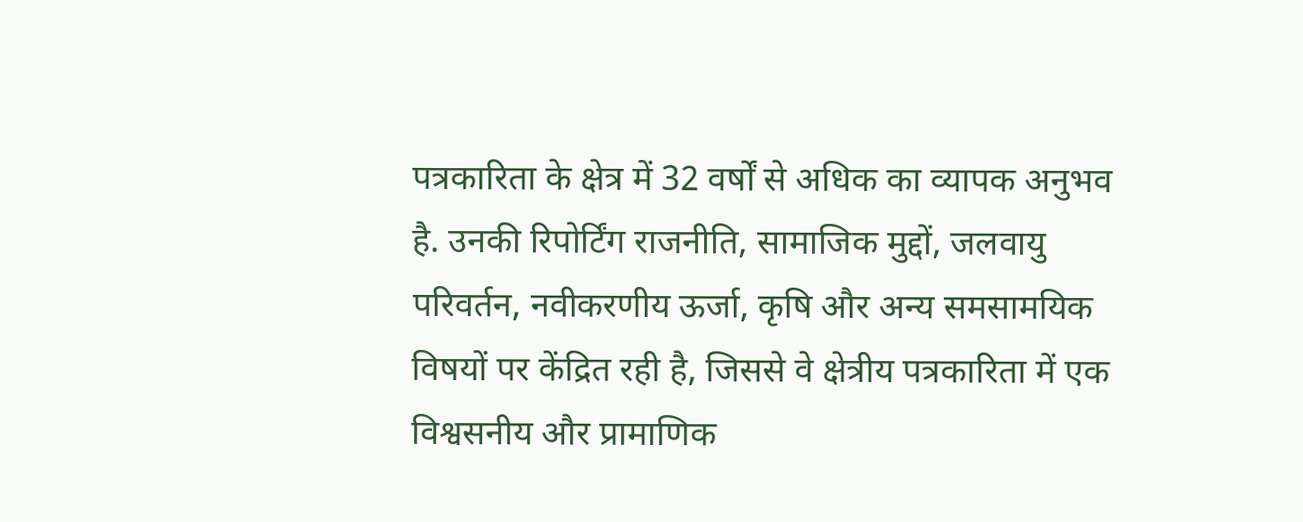पत्रकारिता के क्षेत्र में 32 वर्षों से अधिक का व्यापक अनुभव है. उनकी रिपोर्टिंग राजनीति, सामाजिक मुद्दों, जलवायु परिवर्तन, नवीकरणीय ऊर्जा, कृषि और अन्य समसामयिक विषयों पर केंद्रित रही है, जिससे वे क्षेत्रीय पत्रकारिता में एक विश्वसनीय और प्रामाणिक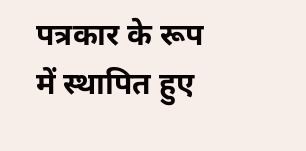पत्रकार के रूप में स्थापित हुए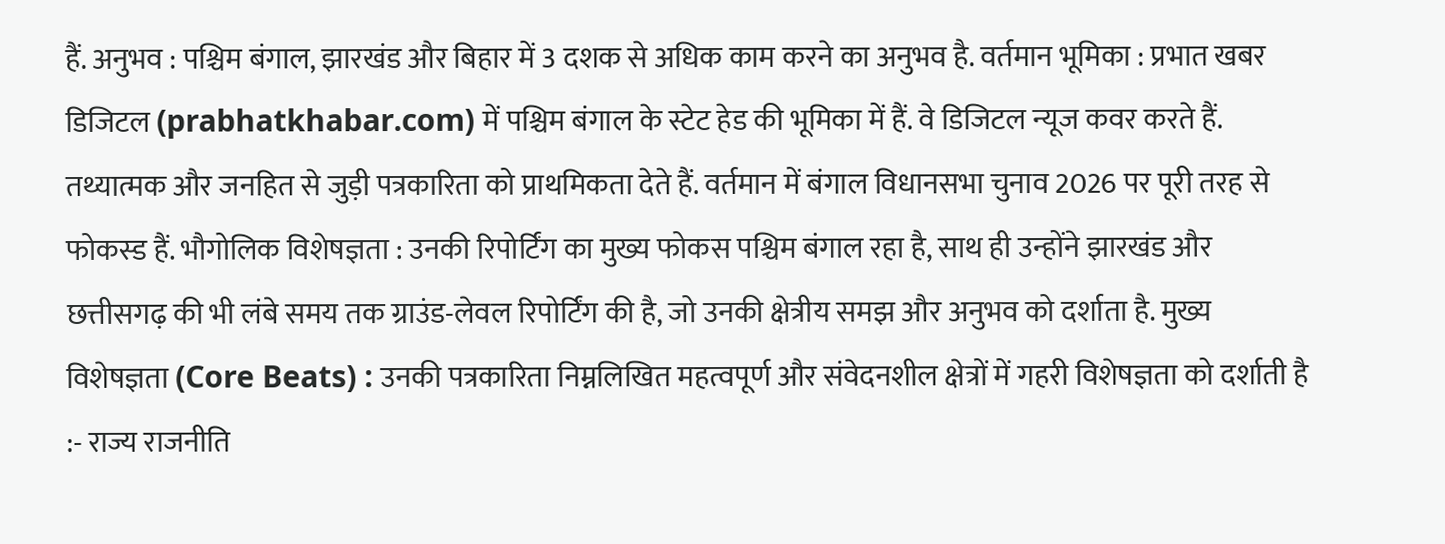हैं. अनुभव : पश्चिम बंगाल, झारखंड और बिहार में 3 दशक से अधिक काम करने का अनुभव है. वर्तमान भूमिका : प्रभात खबर डिजिटल (prabhatkhabar.com) में पश्चिम बंगाल के स्टेट हेड की भूमिका में हैं. वे डिजिटल न्यूज कवर करते हैं. तथ्यात्मक और जनहित से जुड़ी पत्रकारिता को प्राथमिकता देते हैं. वर्तमान में बंगाल विधानसभा चुनाव 2026 पर पूरी तरह से फोकस्ड हैं. भौगोलिक विशेषज्ञता : उनकी रिपोर्टिंग का मुख्य फोकस पश्चिम बंगाल रहा है, साथ ही उन्होंने झारखंड और छत्तीसगढ़ की भी लंबे समय तक ग्राउंड-लेवल रिपोर्टिंग की है, जो उनकी क्षेत्रीय समझ और अनुभव को दर्शाता है. मुख्य विशेषज्ञता (Core Beats) : उनकी पत्रकारिता निम्नलिखित महत्वपूर्ण और संवेदनशील क्षेत्रों में गहरी विशेषज्ञता को दर्शाती है :- राज्य राजनीति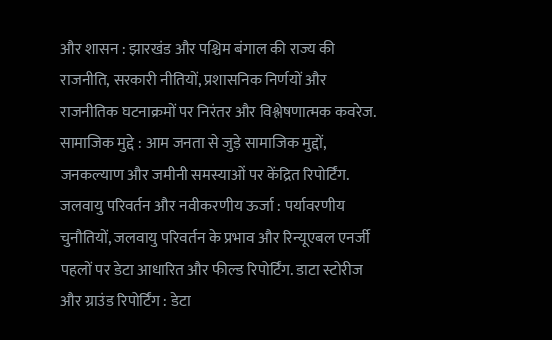और शासन : झारखंड और पश्चिम बंगाल की राज्य की राजनीति, सरकारी नीतियों, प्रशासनिक निर्णयों और राजनीतिक घटनाक्रमों पर निरंतर और विश्लेषणात्मक कवरेज. सामाजिक मुद्दे : आम जनता से जुड़े सामाजिक मुद्दों, जनकल्याण और जमीनी समस्याओं पर केंद्रित रिपोर्टिंग. जलवायु परिवर्तन और नवीकरणीय ऊर्जा : पर्यावरणीय चुनौतियों, जलवायु परिवर्तन के प्रभाव और रिन्यूएबल एनर्जी पहलों पर डेटा आधारित और फील्ड रिपोर्टिंग. डाटा स्टोरीज और ग्राउंड रिपोर्टिंग : डेटा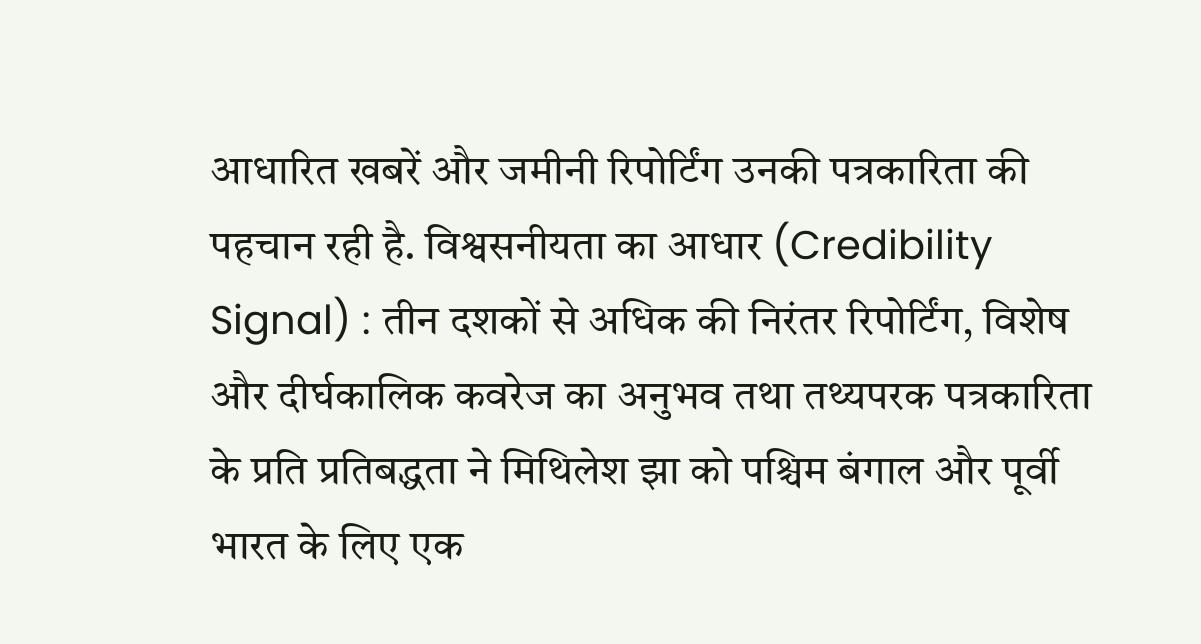आधारित खबरें और जमीनी रिपोर्टिंग उनकी पत्रकारिता की पहचान रही है. विश्वसनीयता का आधार (Credibility Signal) : तीन दशकों से अधिक की निरंतर रिपोर्टिंग, विशेष और दीर्घकालिक कवरेज का अनुभव तथा तथ्यपरक पत्रकारिता के प्रति प्रतिबद्धता ने मिथिलेश झा को पश्चिम बंगाल और पूर्वी भारत के लिए एक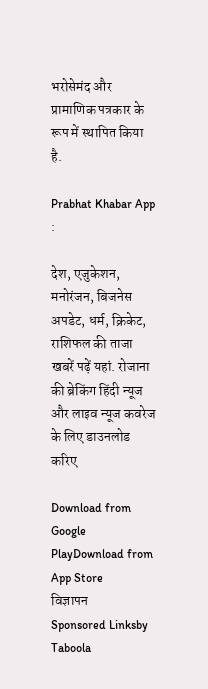भरोसेमंद और प्रामाणिक पत्रकार के रूप में स्थापित किया है.

Prabhat Khabar App :

देश, एजुकेशन, मनोरंजन, बिजनेस अपडेट, धर्म, क्रिकेट, राशिफल की ताजा खबरें पढ़ें यहां. रोजाना की ब्रेकिंग हिंदी न्यूज और लाइव न्यूज कवरेज के लिए डाउनलोड करिए

Download from Google PlayDownload from App Store
विज्ञापन
Sponsored Linksby Taboola